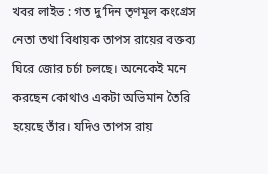খবর লাইভ : গত দু’দিন তৃণমূল কংগ্রেস নেতা তথা বিধায়ক তাপস রায়ের বক্তব্য ঘিরে জোর চর্চা চলছে। অনেকেই মনে করছেন কোথাও একটা অভিমান তৈরি হয়েছে তাঁর। যদিও তাপস রায়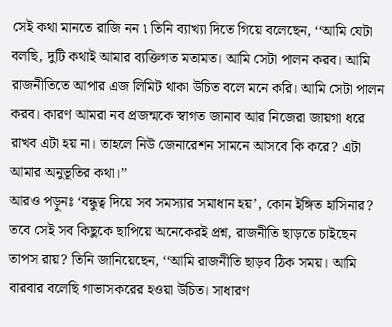সেই কথা মানতে রাজি নন ৷ তিনি ব্যাখ্যা দিতে গিয়ে বলেছেন, ‘‘আমি যেটা বলছি, দুটি কথাই আমার ব্যক্তিগত মতামত। আমি সেটা পালন করব। আমি রাজনীতিতে আপার এজ লিমিট থাকা উচিত বলে মনে করি। আমি সেটা পালন করব। কারণ আমরা নব প্রজন্মকে স্বাগত জানাব আর নিজেরা জায়গা ধরে রাখব এটা হয় না। তাহলে নিউ জেনারেশন সামনে আসবে কি করে? এটা আমার অনুভূতির কথা।’’
আরও পড়ুনঃ ‘বন্ধুত্ব দিয়ে সব সমস্যার সমাধান হয়’, কোন ইঙ্গিত হাসিনার?
তবে সেই সব কিছুকে ছাপিয়ে অনেকেরই প্রশ্ন, রাজনীতি ছাড়তে চাইছেন তাপস রায়? তিনি জানিয়েছেন, ‘‘আমি রাজনীতি ছাড়ব ঠিক সময়। আমি বারবার বলেছি গাভাসকরের হওয়া উচিত। সাধারণ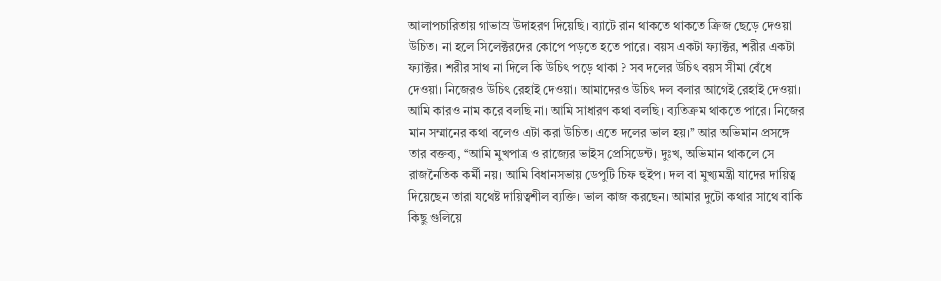আলাপচারিতায় গাভাস্র উদাহরণ দিয়েছি। ব্যাটে রান থাকতে থাকতে ক্রিজ ছেড়ে দেওয়া উচিত। না হলে সিলেক্টরদের কোপে পড়তে হতে পারে। বয়স একটা ফ্যাক্টর, শরীর একটা ফ্যাক্টর। শরীর সাথ না দিলে কি উচিৎ পড়ে থাকা ? সব দলের উচিৎ বয়স সীমা বেঁধে দেওয়া। নিজেরও উচিৎ রেহাই দেওয়া। আমাদেরও উচিৎ দল বলার আগেই রেহাই দেওয়া। আমি কারও নাম করে বলছি না। আমি সাধারণ কথা বলছি। ব্যতিক্রম থাকতে পারে। নিজের মান সম্মানের কথা বলেও এটা করা উচিত। এতে দলের ভাল হয়।’’ আর অভিমান প্রসঙ্গে তার বক্তব্য, ‘‘আমি মুখপাত্র ও রাজ্যের ভাইস প্রেসিডেন্ট। দুঃখ, অভিমান থাকলে সে রাজনৈতিক কর্মী নয়। আমি বিধানসভায় ডেপুটি চিফ হুইপ। দল বা মুখ্যমন্ত্রী যাদের দায়িত্ব দিয়েছেন তারা যথেষ্ট দায়িত্বশীল ব্যক্তি। ভাল কাজ করছেন। আমার দুটো কথার সাথে বাকি কিছু গুলিয়ে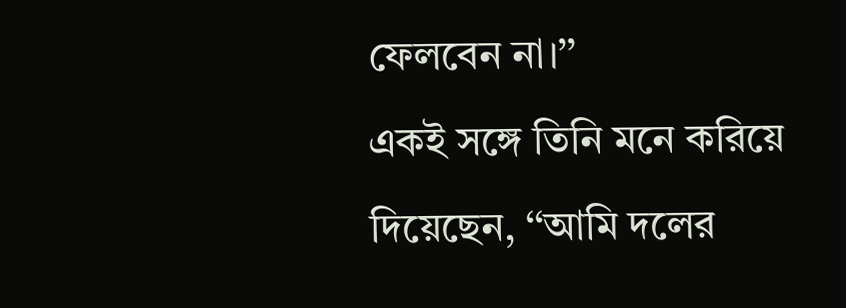ফেলবেন না।’’
একই সঙ্গে তিনি মনে করিয়ে দিয়েছেন, ‘‘আমি দলের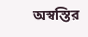অস্বস্তির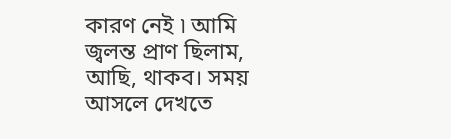কারণ নেই ৷ আমি জ্বলন্ত প্রাণ ছিলাম, আছি, থাকব। সময় আসলে দেখতে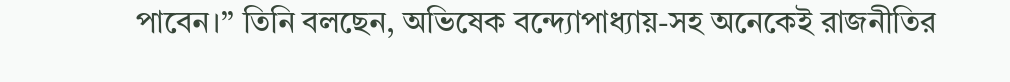পাবেন।’’ তিনি বলছেন, অভিষেক বন্দ্যোপাধ্যায়-সহ অনেকেই রাজনীতির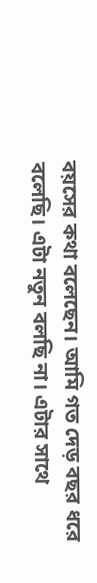বয়সের কথা বলেছেন। আমি গত দেড় বছর ধরে বলেছি। এটা নতুন বলছি না। এটার সাথে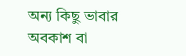অন্য কিছু ভাবার অবকাশ বা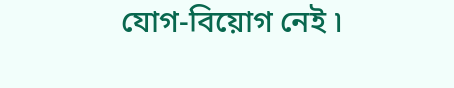যোগ-বিয়োগ নেই ৷